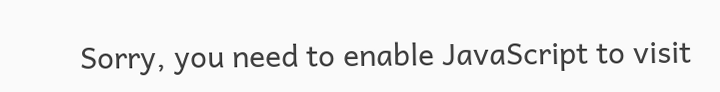Sorry, you need to enable JavaScript to visit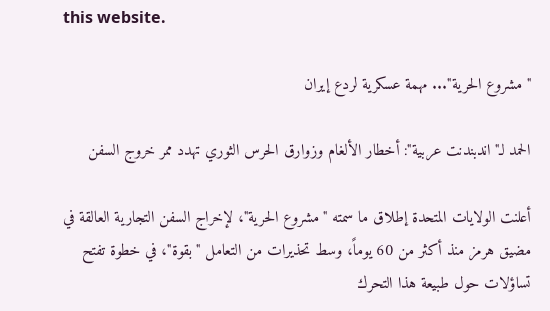this website.

"مشروع الحرية"... مهمة عسكرية لردع إيران

الحمد لـ"اندبندنت عربية": أخطار الألغام وزوارق الحرس الثوري تهدد ممر خروج السفن

أعلنت الولايات المتحدة إطلاق ما سمته "مشروع الحرية"، لإخراج السفن التجارية العالقة في مضيق هرمز منذ أكثر من 60 يوماً، وسط تحذيرات من التعامل "بقوة"، في خطوة تفتح تساؤلات حول طبيعة هذا التحرك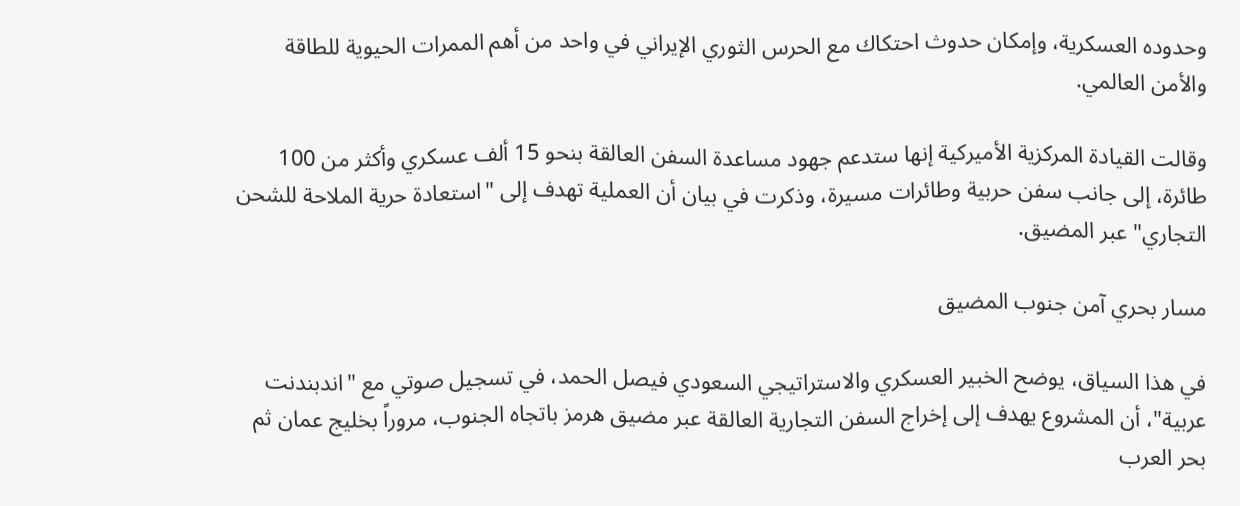وحدوده العسكرية، وإمكان حدوث احتكاك مع الحرس الثوري الإيراني في واحد من أهم الممرات الحيوية للطاقة والأمن العالمي.

وقالت القيادة المركزية الأميركية إنها ستدعم جهود مساعدة السفن العالقة بنحو 15 ألف عسكري وأكثر من 100 طائرة، إلى جانب سفن حربية وطائرات مسيرة، وذكرت في بيان أن العملية تهدف إلى "استعادة حرية الملاحة للشحن التجاري" عبر المضيق.

مسار بحري آمن جنوب المضيق

في هذا السياق، يوضح الخبير العسكري والاستراتيجي السعودي فيصل الحمد، في تسجيل صوتي مع "اندبندنت عربية"، أن المشروع يهدف إلى إخراج السفن التجارية العالقة عبر مضيق هرمز باتجاه الجنوب، مروراً بخليج عمان ثم بحر العرب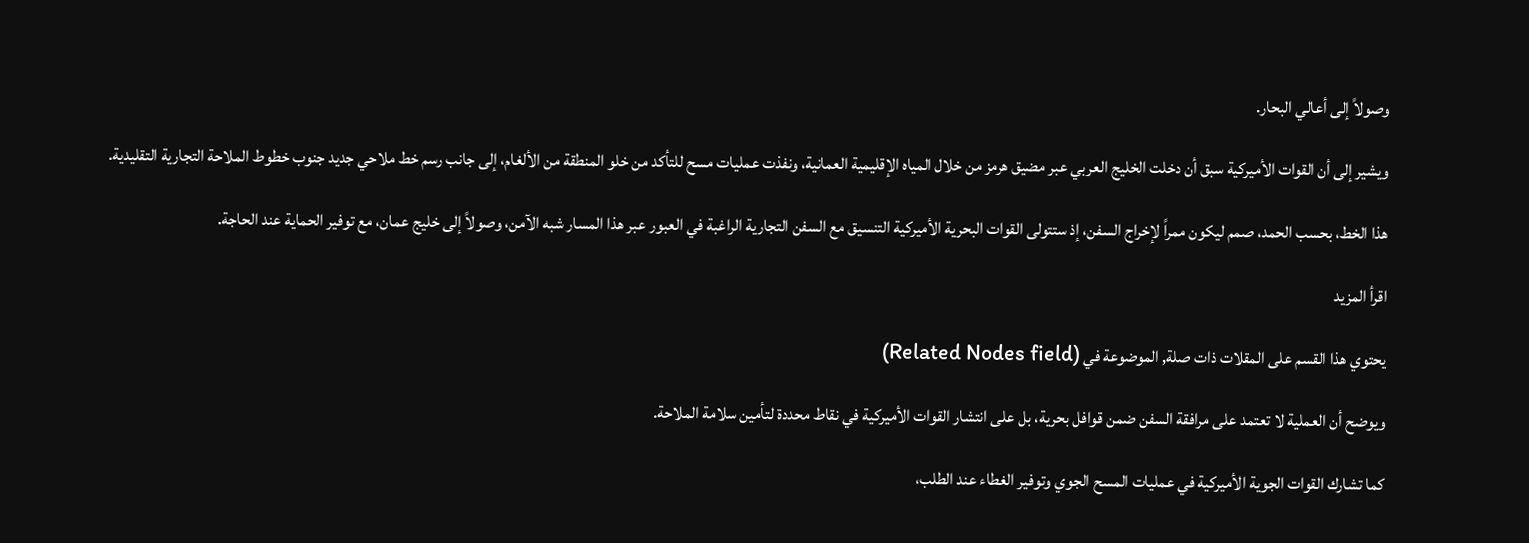وصولاً إلى أعالي البحار.

ويشير إلى أن القوات الأميركية سبق أن دخلت الخليج العربي عبر مضيق هرمز من خلال المياه الإقليمية العمانية، ونفذت عمليات مسح للتأكد من خلو المنطقة من الألغام، إلى جانب رسم خط ملاحي جديد جنوب خطوط الملاحة التجارية التقليدية.

هذا الخط، بحسب الحمد، صمم ليكون ممراً لإخراج السفن، إذ ستتولى القوات البحرية الأميركية التنسيق مع السفن التجارية الراغبة في العبور عبر هذا المسار شبه الآمن، وصولاً إلى خليج عمان، مع توفير الحماية عند الحاجة.

اقرأ المزيد

يحتوي هذا القسم على المقلات ذات صلة, الموضوعة في (Related Nodes field)

ويوضح أن العملية لا تعتمد على مرافقة السفن ضمن قوافل بحرية، بل على انتشار القوات الأميركية في نقاط محددة لتأمين سلامة الملاحة.

كما تشارك القوات الجوية الأميركية في عمليات المسح الجوي وتوفير الغطاء عند الطلب،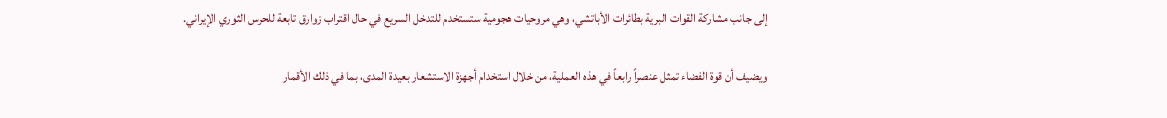إلى جانب مشاركة القوات البرية بطائرات الأباتشي، وهي مروحيات هجومية ستستخدم للتدخل السريع في حال اقتراب زوارق تابعة للحرس الثوري الإيراني.

ويضيف أن قوة الفضاء تمثل عنصراً رابعاً في هذه العملية، من خلال استخدام أجهزة الاستشعار بعيدة المدى، بما في ذلك الأقمار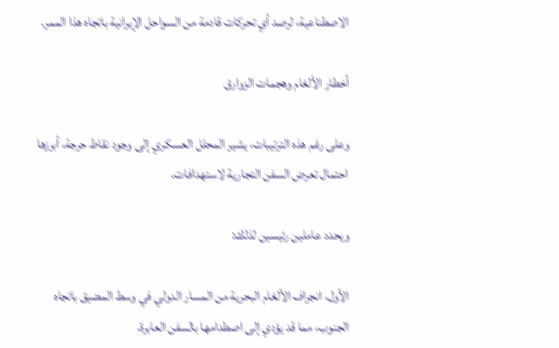الاصطناعية، لرصد أي تحركات قادمة من السواحل الإيرانية باتجاه هذا الممر.

أخطار الألغام وهجمات الزوارق

وعلى رغم هذه الترتيبات، يشير المحلل العسكري إلى وجود نقاط حرجة، أبرزها احتمال تعرض السفن التجارية لاستهدافات.

ويحدد عاملين رئيسين لذلك:

الأول، انجراف الألغام البحرية من المسار الدولي في وسط المضيق باتجاه الجنوب، مما قد يؤدي إلى اصطدامها بالسفن العابرة.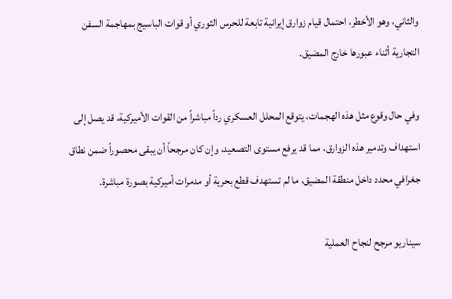والثاني، وهو الأخطر، احتمال قيام زوارق إيرانية تابعة للحرس الثوري أو قوات الباسيج بمهاجمة السفن التجارية أثناء عبورها خارج المضيق.

وفي حال وقوع مثل هذه الهجمات، يتوقع المحلل العسكري رداً مباشراً من القوات الأميركية، قد يصل إلى استهداف وتدمير هذه الزوارق، مما قد يرفع مستوى التصعيد، وإن كان مرجحاً أن يبقى محصوراً ضمن نطاق جغرافي محدد داخل منطقة المضيق، ما لم تستهدف قطع بحرية أو مدمرات أميركية بصورة مباشرة.

سيناريو مرجح لنجاح العملية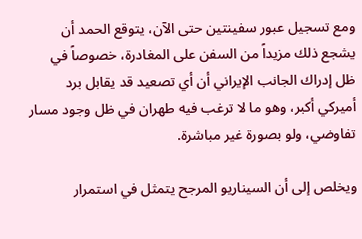ومع تسجيل عبور سفينتين حتى الآن، يتوقع الحمد أن يشجع ذلك مزيداً من السفن على المغادرة، خصوصاً في ظل إدراك الجانب الإيراني أن أي تصعيد قد يقابل برد أميركي أكبر، وهو ما لا ترغب فيه طهران في ظل وجود مسار تفاوضي، ولو بصورة غير مباشرة.

ويخلص إلى أن السيناريو المرجح يتمثل في استمرار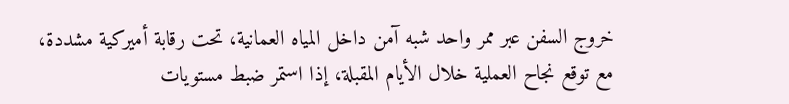خروج السفن عبر ممر واحد شبه آمن داخل المياه العمانية، تحت رقابة أميركية مشددة، مع توقع نجاح العملية خلال الأيام المقبلة، إذا استمر ضبط مستويات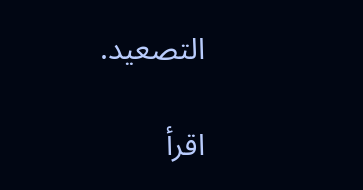التصعيد.

اقرأ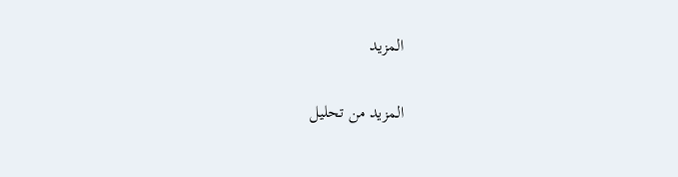المزيد

المزيد من تحلیل